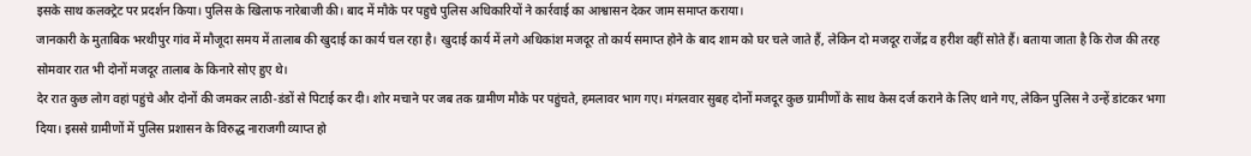इसके साथ कलक्ट्रेट पर प्रदर्शन किया। पुलिस के खिलाफ नारेबाजी की। बाद में मौके पर पहुचे पुलिस अधिकारियों ने कार्रवाई का आश्वासन देकर जाम समाप्त कराया।
जानकारी के मुताबिक भरथीपुर गांव में मौजूदा समय में तालाब की खुदाई का कार्य चल रहा है। खुदाई कार्य में लगे अधिकांश मजदूर तो कार्य समाप्त होने के बाद शाम को घर चले जाते हैं, लेकिन दो मजदूर राजेंद्र व हरीश वहीं सोते हैं। बताया जाता है कि रोज की तरह सोमवार रात भी दोनों मजदूर तालाब के किनारे सोए हुए थे।
देर रात कुछ लोग वहां पहुंचे और दोनों की जमकर लाठी-डंडों से पिटाई कर दी। शोर मचाने पर जब तक ग्रामीण मौके पर पहुंचते, हमलावर भाग गए। मंगलवार सुबह दोनों मजदूर कुछ ग्रामीणों के साथ केस दर्ज कराने के लिए थाने गए, लेकिन पुलिस ने उन्हें डांटकर भगा दिया। इससे ग्रामीणों में पुलिस प्रशासन के विरुद्ध नाराजगी व्याप्त हो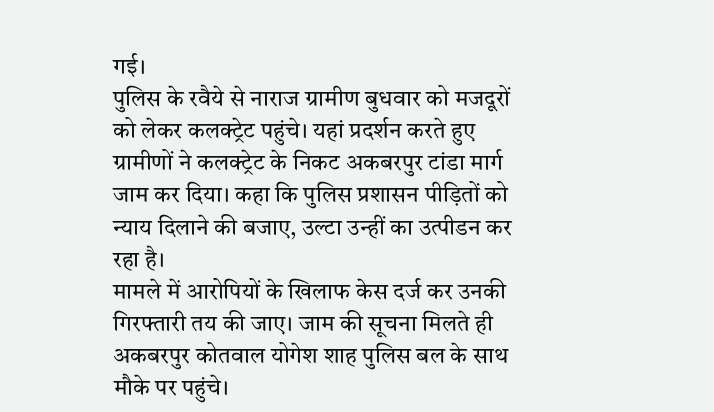गई।
पुलिस के रवैये से नाराज ग्रामीण बुधवार को मजदूरों को लेकर कलक्ट्रेट पहुंचे। यहां प्रदर्शन करते हुए ग्रामीणों ने कलक्ट्रेट के निकट अकबरपुर टांडा मार्ग जाम कर दिया। कहा कि पुलिस प्रशासन पीड़ितों को न्याय दिलाने की बजाए, उल्टा उन्हीं का उत्पीडन कर रहा है।
मामले में आरोपियों के खिलाफ केस दर्ज कर उनकी गिरफ्तारी तय की जाए। जाम की सूचना मिलते ही अकबरपुर कोतवाल योगेश शाह पुलिस बल के साथ मौके पर पहुंचे।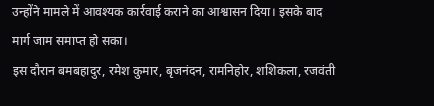उन्होंने मामले में आवश्यक कार्रवाई कराने का आश्वासन दिया। इसके बाद मार्ग जाम समाप्त हो सका।
इस दौरान बमबहादुर, रमेश कुमार, बृजनंदन, रामनिहोर, शशिकला, रजवंती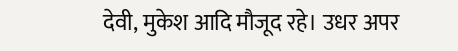देवी, मुकेश आदि मौजूद रहे। उधर अपर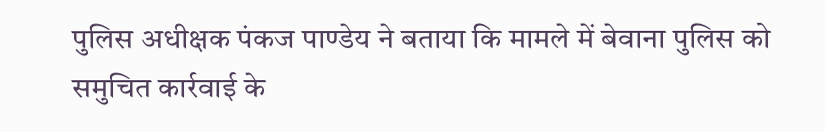पुलिस अधीक्षक पंकज पाण्डेय ने बताया कि मामले में बेवाना पुलिस को समुचित कार्रवाई के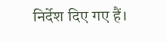निर्देश दिए गए हैं।